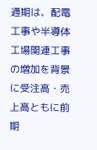通期は、配電工事や半導体工場関連工事の増加を背景に受注高・売上高ともに前期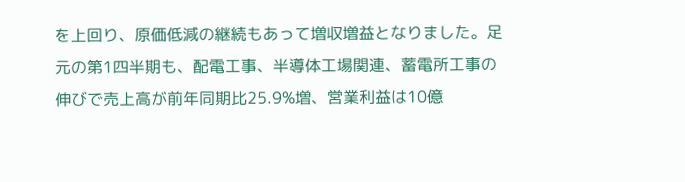を上回り、原価低減の継続もあって増収増益となりました。足元の第1四半期も、配電工事、半導体工場関連、蓄電所工事の伸びで売上高が前年同期比25.9%増、営業利益は10億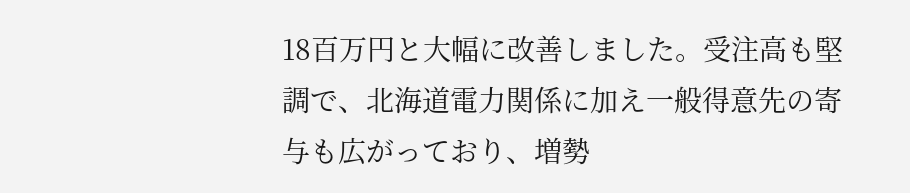18百万円と大幅に改善しました。受注高も堅調で、北海道電力関係に加え一般得意先の寄与も広がっており、増勢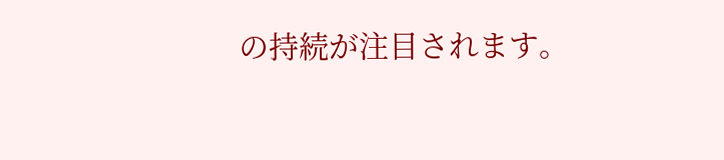の持続が注目されます。